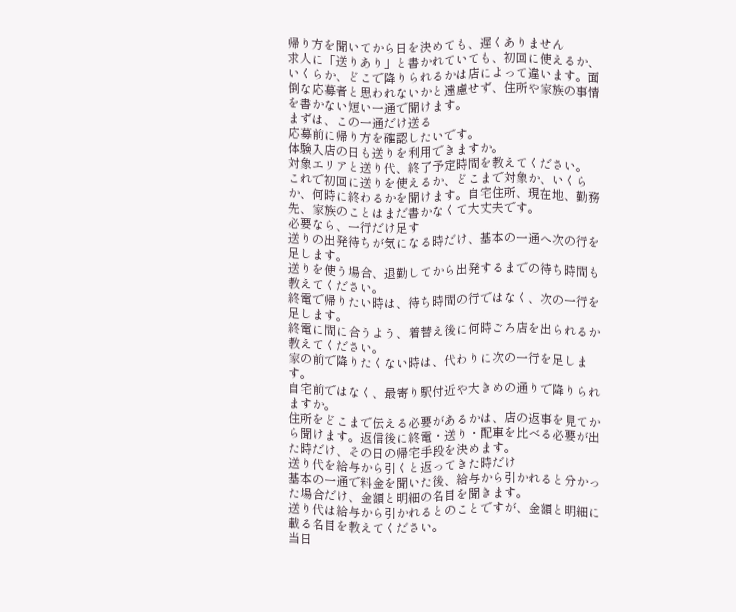帰り方を聞いてから日を決めても、遅くありません
求人に「送りあり」と書かれていても、初回に使えるか、いくらか、どこで降りられるかは店によって違います。面倒な応募者と思われないかと遠慮せず、住所や家族の事情を書かない短い一通で聞けます。
まずは、この一通だけ送る
応募前に帰り方を確認したいです。
体験入店の日も送りを利用できますか。
対象エリアと送り代、終了予定時間を教えてください。
これで初回に送りを使えるか、どこまで対象か、いくらか、何時に終わるかを聞けます。自宅住所、現在地、勤務先、家族のことはまだ書かなくて大丈夫です。
必要なら、一行だけ足す
送りの出発待ちが気になる時だけ、基本の一通へ次の行を足します。
送りを使う場合、退勤してから出発するまでの待ち時間も教えてください。
終電で帰りたい時は、待ち時間の行ではなく、次の一行を足します。
終電に間に合うよう、着替え後に何時ごろ店を出られるか教えてください。
家の前で降りたくない時は、代わりに次の一行を足します。
自宅前ではなく、最寄り駅付近や大きめの通りで降りられますか。
住所をどこまで伝える必要があるかは、店の返事を見てから聞けます。返信後に終電・送り・配車を比べる必要が出た時だけ、その日の帰宅手段を決めます。
送り代を給与から引くと返ってきた時だけ
基本の一通で料金を聞いた後、給与から引かれると分かった場合だけ、金額と明細の名目を聞きます。
送り代は給与から引かれるとのことですが、金額と明細に載る名目を教えてください。
当日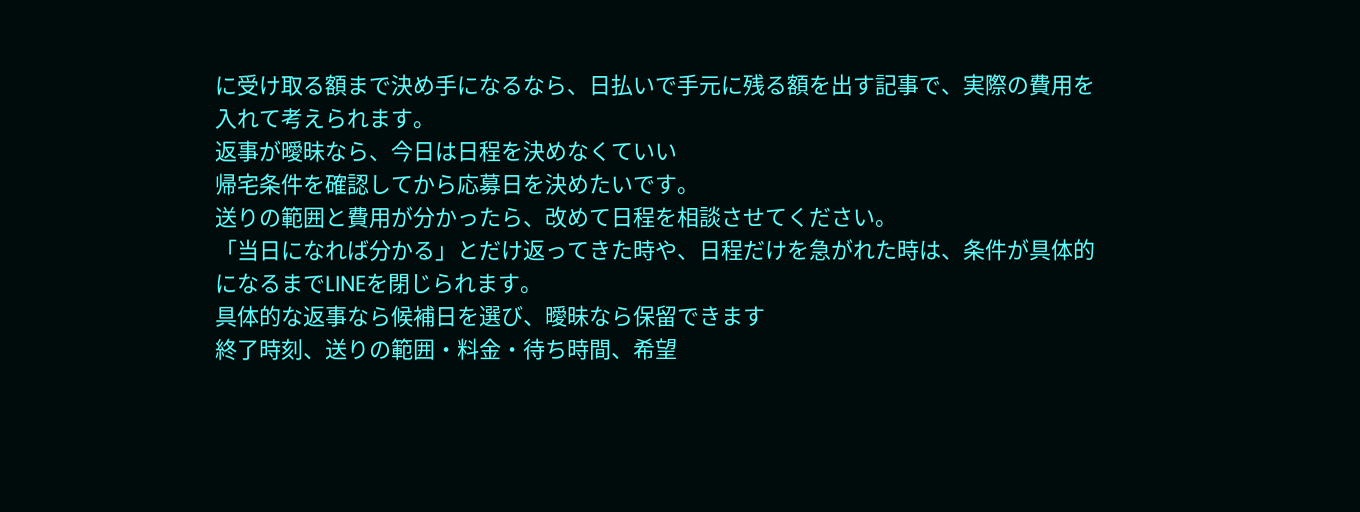に受け取る額まで決め手になるなら、日払いで手元に残る額を出す記事で、実際の費用を入れて考えられます。
返事が曖昧なら、今日は日程を決めなくていい
帰宅条件を確認してから応募日を決めたいです。
送りの範囲と費用が分かったら、改めて日程を相談させてください。
「当日になれば分かる」とだけ返ってきた時や、日程だけを急がれた時は、条件が具体的になるまでLINEを閉じられます。
具体的な返事なら候補日を選び、曖昧なら保留できます
終了時刻、送りの範囲・料金・待ち時間、希望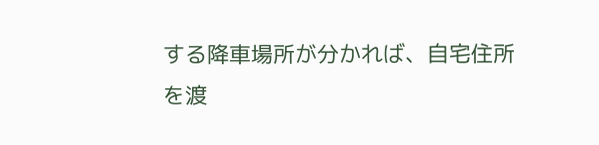する降車場所が分かれば、自宅住所を渡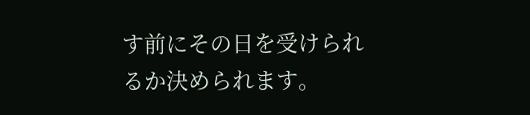す前にその日を受けられるか決められます。